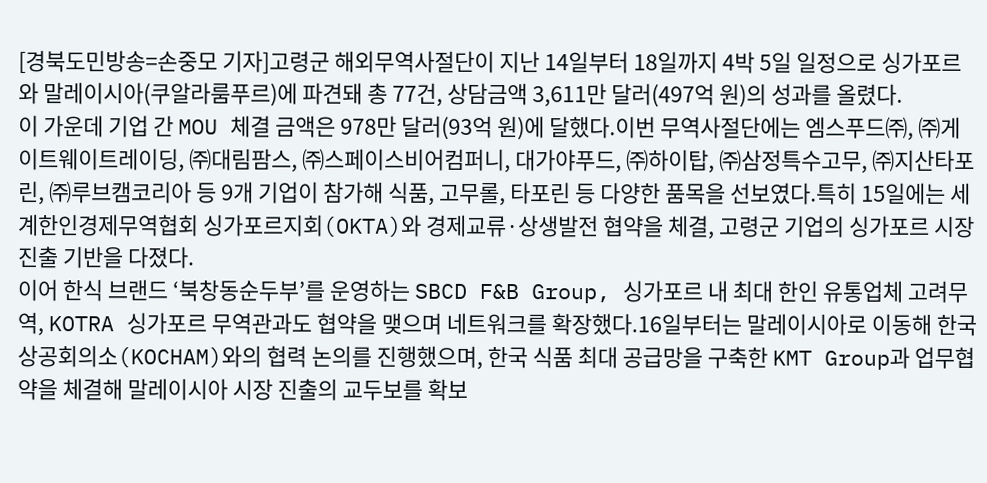[경북도민방송=손중모 기자]고령군 해외무역사절단이 지난 14일부터 18일까지 4박 5일 일정으로 싱가포르와 말레이시아(쿠알라룸푸르)에 파견돼 총 77건, 상담금액 3,611만 달러(497억 원)의 성과를 올렸다.
이 가운데 기업 간 MOU 체결 금액은 978만 달러(93억 원)에 달했다.이번 무역사절단에는 엠스푸드㈜, ㈜게이트웨이트레이딩, ㈜대림팜스, ㈜스페이스비어컴퍼니, 대가야푸드, ㈜하이탑, ㈜삼정특수고무, ㈜지산타포린, ㈜루브캠코리아 등 9개 기업이 참가해 식품, 고무롤, 타포린 등 다양한 품목을 선보였다.특히 15일에는 세계한인경제무역협회 싱가포르지회(OKTA)와 경제교류·상생발전 협약을 체결, 고령군 기업의 싱가포르 시장 진출 기반을 다졌다.
이어 한식 브랜드 ‘북창동순두부’를 운영하는 SBCD F&B Group, 싱가포르 내 최대 한인 유통업체 고려무역, KOTRA 싱가포르 무역관과도 협약을 맺으며 네트워크를 확장했다.16일부터는 말레이시아로 이동해 한국상공회의소(KOCHAM)와의 협력 논의를 진행했으며, 한국 식품 최대 공급망을 구축한 KMT Group과 업무협약을 체결해 말레이시아 시장 진출의 교두보를 확보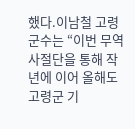했다.이남철 고령군수는 “이번 무역사절단을 통해 작년에 이어 올해도 고령군 기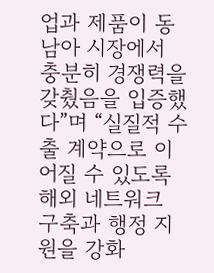업과 제품이 동남아 시장에서 충분히 경쟁력을 갖췄음을 입증했다”며 “실질적 수출 계약으로 이어질 수 있도록 해외 네트워크 구축과 행정 지원을 강화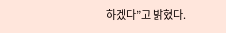하겠다”고 밝혔다.